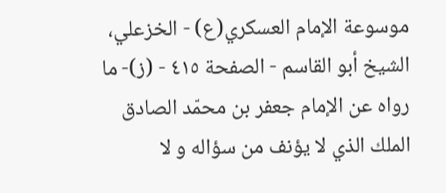موسوعة الإمام العسكري(ع) - الخزعلي، الشيخ أبو القاسم - الصفحة ٤١٥ - (ز)- ما رواه عن الإمام جعفر بن محمّد الصادق
الملك الذي لا يؤنف من سؤاله و لا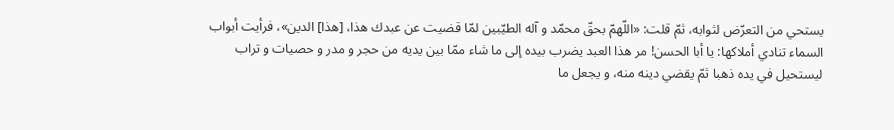يستحي من التعرّض لثوابه، ثمّ قلت: «اللّهمّ بحقّ محمّد و آله الطيّبين لمّا قضيت عن عبدك هذا، [هذا] الدين»، فرأيت أبواب السماء تنادي أملاكها: يا أبا الحسن! مر هذا العبد يضرب بيده إلى ما شاء ممّا بين يديه من حجر و مدر و حصيات و تراب ليستحيل في يده ذهبا ثمّ يقضي دينه منه، و يجعل ما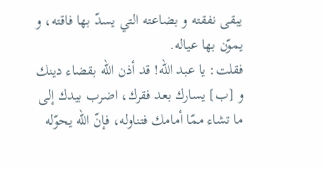يبقى نفقته و بضاعته التي يسدّ بها فاقته، و يموّن بها عياله.
فقلت: يا عبد اللّه! قد أذن اللّه بقضاء دينك و [ب] يسارك بعد فقرك، اضرب بيدك إلى ما تشاء ممّا أمامك فتناوله، فإنّ اللّه يحوّله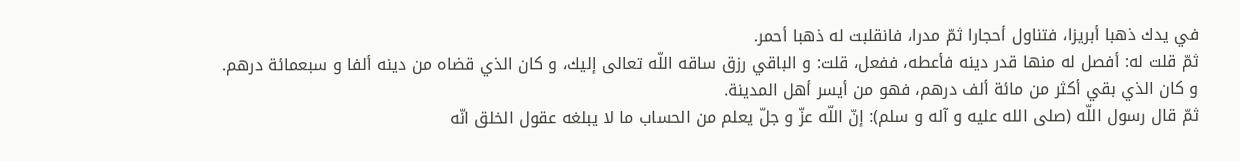في يدك ذهبا أبريزا، فتناول أحجارا ثمّ مدرا، فانقلبت له ذهبا أحمر.
ثمّ قلت له: أفصل له منها قدر دينه فأعطه، ففعل، قلت: و الباقي رزق ساقه اللّه تعالى إليك، و كان الذي قضاه من دينه ألفا و سبعمائة درهم.
و كان الذي بقي أكثر من مائة ألف درهم، فهو من أيسر أهل المدينة.
ثمّ قال رسول اللّه (صلى الله عليه و آله و سلم): إنّ اللّه عزّ و جلّ يعلم من الحساب ما لا يبلغه عقول الخلق انّه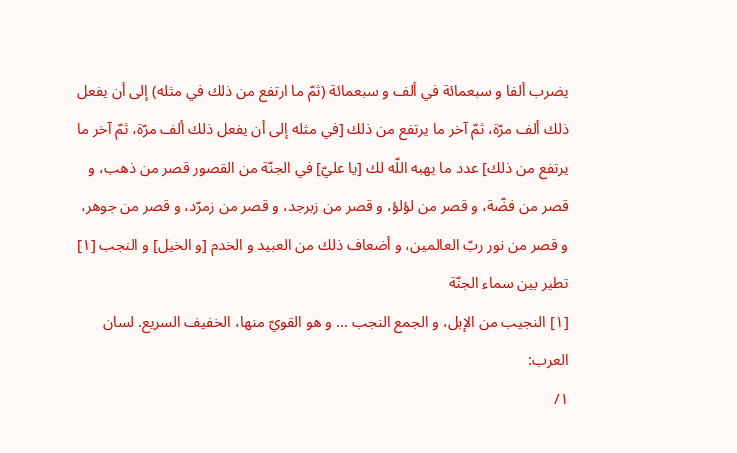يضرب ألفا و سبعمائة في ألف و سبعمائة (ثمّ ما ارتفع من ذلك في مثله) إلى أن يفعل ذلك ألف مرّة، ثمّ آخر ما يرتفع من ذلك [في مثله إلى أن يفعل ذلك ألف مرّة، ثمّ آخر ما يرتفع من ذلك] عدد ما يهبه اللّه لك [يا عليّ] في الجنّة من القصور قصر من ذهب، و قصر من فضّة، و قصر من لؤلؤ، و قصر من زبرجد، و قصر من زمرّد، و قصر من جوهر، و قصر من نور ربّ العالمين، و أضعاف ذلك من العبيد و الخدم [و الخيل] و النجب [١] تطير بين سماء الجنّة
[١] النجيب من الإبل، و الجمع النجب ... و هو القويّ منها، الخفيف السريع. لسان العرب:
١/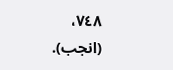٧٤٨، (انجب).